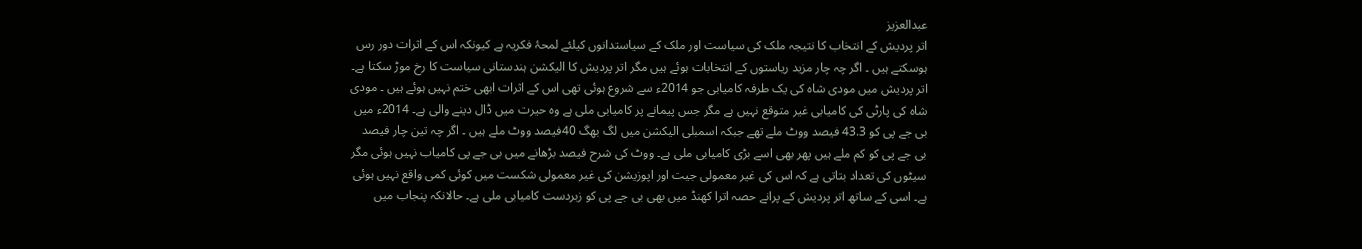عبدالعزیز
اتر پردیش کے انتخاب کا نتیجہ ملک کی سیاست اور ملک کے سیاستدانوں کیلئے لمحۂ فکریہ ہے کیونکہ اس کے اثرات دور رس ہوسکتے ہیں ۔ اگر چہ چار مزید ریاستوں کے انتخابات ہوئے ہیں مگر اتر پردیش کا الیکشن ہندستانی سیاست کا رخ موڑ سکتا ہے۔ اتر پردیش میں مودی شاہ کی یک طرفہ کامیابی جو 2014ء سے شروع ہوئی تھی اس کے اثرات ابھی ختم نہیں ہوئے ہیں ۔ مودی شاہ کی پارٹی کی کامیابی غیر متوقع نہیں ہے مگر جس پیمانے پر کامیابی ملی ہے وہ حیرت میں ڈال دینے والی ہے۔ 2014ء میں بی جے پی کو 43.3 فیصد ووٹ ملے تھے جبکہ اسمبلی الیکشن میں لگ بھگ 40فیصد ووٹ ملے ہیں ۔ اگر چہ تین چار فیصد بی جے پی کو کم ملے ہیں پھر بھی اسے بڑی کامیابی ملی ہے۔ ووٹ کی شرح فیصد بڑھانے میں بی جے پی کامیاب نہیں ہوئی مگر سیٹوں کی تعداد بتاتی ہے کہ اس کی غیر معمولی جیت اور اپوزیشن کی غیر معمولی شکست میں کوئی کمی واقع نہیں ہوئی ہے۔ اسی کے ساتھ اتر پردیش کے پرانے حصہ اترا کھنڈ میں بھی بی جے پی کو زبردست کامیابی ملی ہے۔ حالانکہ پنجاب میں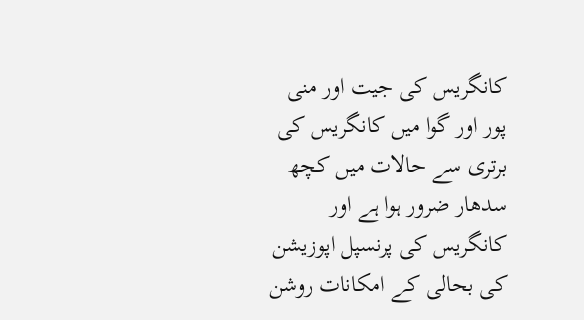کانگریس کی جیت اور منی پور اور گوا میں کانگریس کی برتری سے حالات میں کچھ سدھار ضرور ہوا ہے اور کانگریس کی پرنسپل اپوزیشن کی بحالی کے امکانات روشن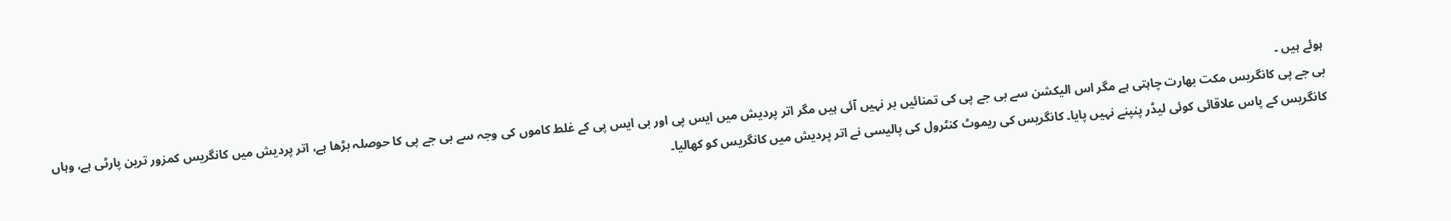ہوئے ہیں ۔
بی جے پی کانگریس مکت بھارت چاہتی ہے مگر اس الیکشن سے بی جے پی کی تمنائیں بر نہیں آئی ہیں مگر اتر پردیش میں ایس پی اور بی ایس پی کے غلط کاموں کی وجہ سے بی جے پی کا حوصلہ بڑھا ہے، اتر پردیش میں کانگریس کمزور ترین پارٹی ہے، وہاں کانگریس کے پاس علاقائی کوئی لیڈر پنپنے نہیں پایا۔ کانگریس کی ریموٹ کنٹرول کی پالیسی نے اتر پردیش میں کانگریس کو کھالیا۔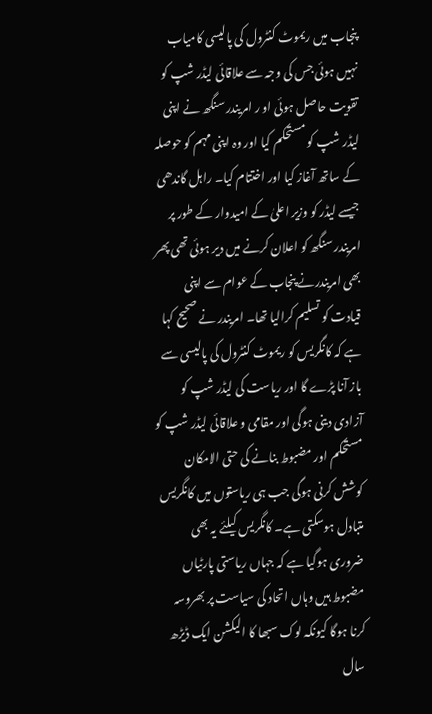پنجاب میں ریموٹ کنٹرول کی پالیسی کامیاب نہیں ہوئی جس کی وجہ سے علاقائی لیڈر شپ کو تقویت حاصل ہوئی او ر امریندر سنگھ نے اپنی لیڈر شپ کو مستحکم کیا اور وہ اپنی مہم کو حوصلہ کے ساتھ آغاز کیا اور اختتام کیا۔ راہل گاندھی جیسے لیڈر کو وزیر اعلیٰ کے امیدوار کے طور پر امریندر سنگھ کو اعلان کرنے میں دیر ہوئی تھی پھر بھی امریندرنے پنجاب کے عوام سے اپنی قیادت کو تسلیم کرالیا تھا۔ امریندر نے صحیح کہا ہے کہ کانگریس کو ریموٹ کنٹرول کی پالیسی سے باز آنا پڑے گا اور ریاست کی لیڈر شپ کو آزادی دینی ہوگی اور مقامی و علاقائی لیڈر شپ کو مستحکم اور مضبوط بنانے کی حتی الامکان کوشش کرنی ہوگی جب ہی ریاستوں میں کانگریس متبادل ہوسکتی ہے۔ کانگریس کیلئے یہ بھی ضروری ہوگیا ہے کہ جہاں ریاستی پارٹیاں مضبوط ہیں وہاں اتحاد کی سیاست پر بھروسہ کرنا ہوگا کیونکہ لوک سبھا کا الیکشن ایک ڈیڑھ سال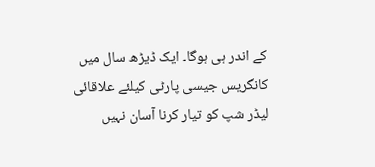کے اندر ہی ہوگا۔ ایک ڈیڑھ سال میں کانگریس جیسی پارٹی کیلئے علاقائی لیڈر شپ کو تیار کرنا آسان نہیں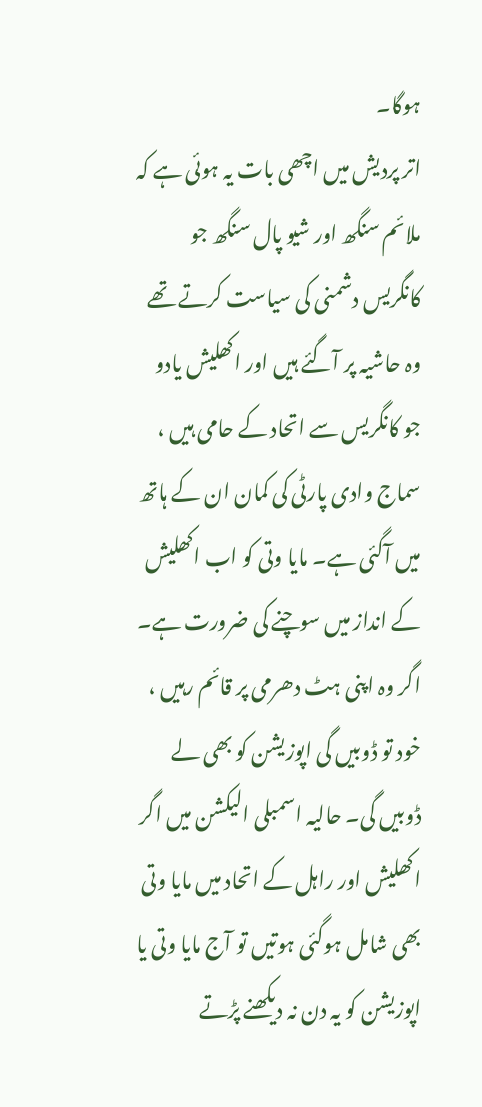ہوگا۔
اتر پردیش میں اچھی بات یہ ہوئی ہے کہ ملائم سنگھ اور شیو پال سنگھ جو کانگریس دشمنی کی سیاست کرتے تھے وہ حاشیہ پر آگئے ہیں اور اکھلیش یادو جو کانگریس سے اتحاد کے حامی ہیں ، سماج وادی پارٹی کی کمان ان کے ہاتھ میں آگئی ہے۔ مایا وتی کو اب اکھلیش کے انداز میں سوچنے کی ضرورت ہے۔ اگر وہ اپنی ہٹ دھرمی پر قائم رہیں ، خود تو ڈوبیں گی اپوزیشن کو بھی لے ڈوبیں گی۔ حالیہ اسمبلی الیکشن میں اگر اکھلیش اور راہل کے اتحاد میں مایا وتی بھی شامل ہوگئی ہوتیں تو آج مایا وتی یا اپوزیشن کو یہ دن نہ دیکھنے پڑتے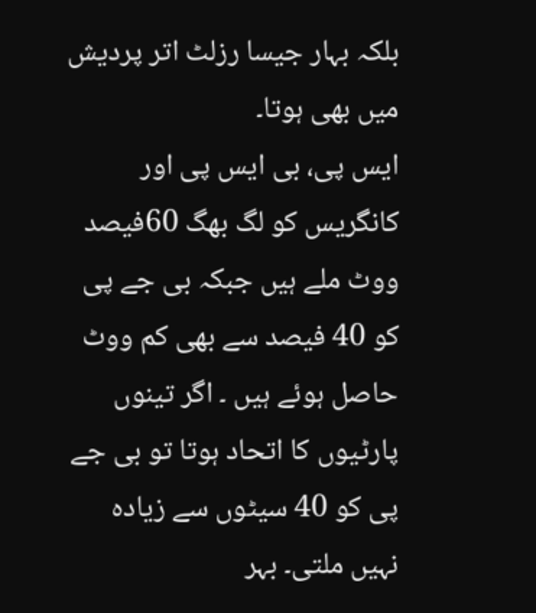بلکہ بہار جیسا رزلٹ اتر پردیش میں بھی ہوتا۔
ایس پی، بی ایس پی اور کانگریس کو لگ بھگ 60فیصد ووٹ ملے ہیں جبکہ بی جے پی کو 40 فیصد سے بھی کم ووٹ حاصل ہوئے ہیں ۔ اگر تینوں پارٹیوں کا اتحاد ہوتا تو بی جے پی کو 40 سیٹوں سے زیادہ نہیں ملتی۔ بہر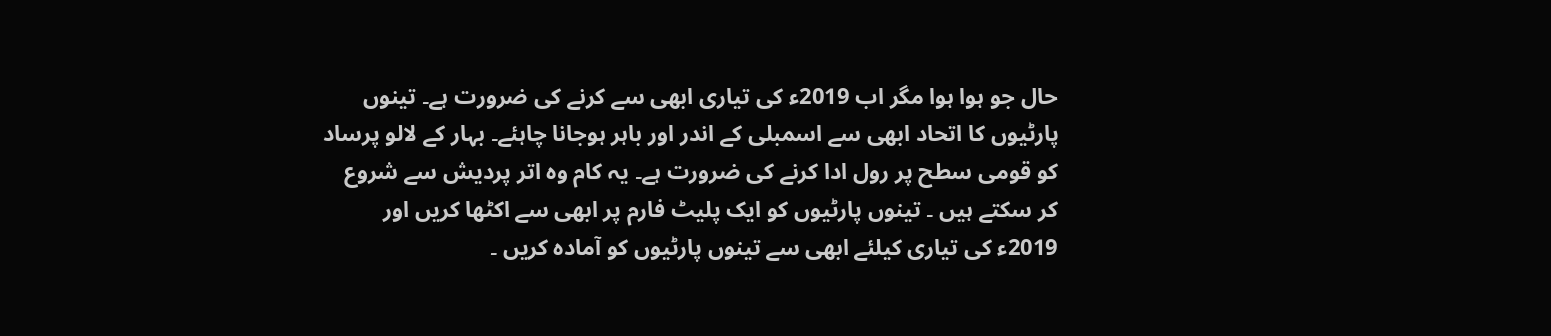حال جو ہوا ہوا مگر اب 2019ء کی تیاری ابھی سے کرنے کی ضرورت ہے۔ تینوں پارٹیوں کا اتحاد ابھی سے اسمبلی کے اندر اور باہر ہوجانا چاہئے۔ بہار کے لالو پرساد کو قومی سطح پر رول ادا کرنے کی ضرورت ہے۔ یہ کام وہ اتر پردیش سے شروع کر سکتے ہیں ۔ تینوں پارٹیوں کو ایک پلیٹ فارم پر ابھی سے اکٹھا کریں اور 2019ء کی تیاری کیلئے ابھی سے تینوں پارٹیوں کو آمادہ کریں ۔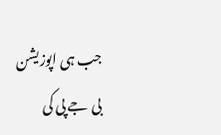جب ہی اپوزیشن بی جے پی کی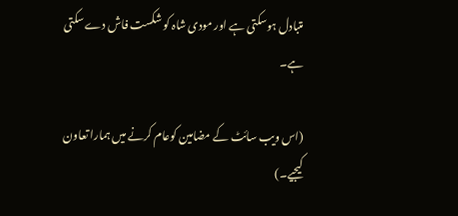متبادل ہوسکتی ہے اور مودی شاہ کو شکست فاش دے سکتی ہے۔

(اس ویب سائٹ کے مضامین کوعام کرنے میں ہمارا تعاون کیجیے۔)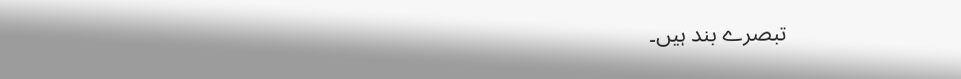تبصرے بند ہیں۔